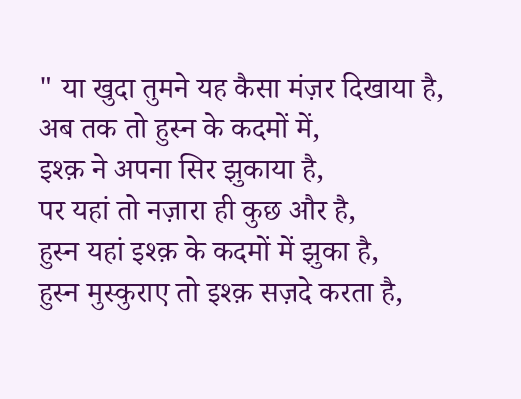" या खुदा तुमने यह कैसा मंज़र दिखाया है,
अब तक तो हुस्न के कदमों में,
इश्क़ ने अपना सिर झुकाया है,
पर यहां तो नज़ारा ही कुछ और है,
हुस्न यहां इश्क़ के कदमों में झुका है,
हुस्न मुस्कुराए तो इश्क़ सज़दे करता है,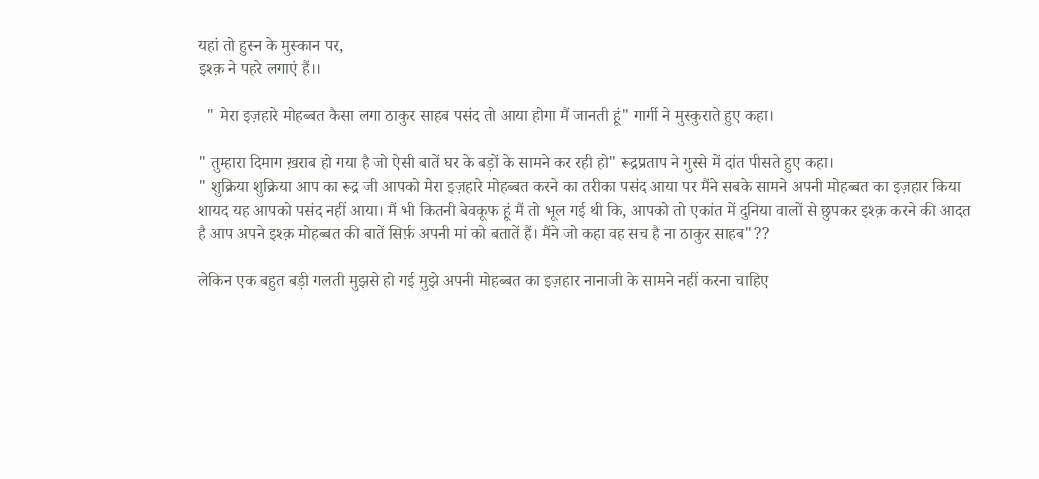यहां तो हुस्न के मुस्कान पर,
इश्क़ ने पहरे लगाएं हैं।।

  " मेरा इज़हारे मोहब्बत कैसा लगा ठाकुर साहब पसंद तो आया होगा मैं जानती हूं" गार्गी ने मुस्कुराते हुए कहा।

" तुम्हारा दिमाग ख़राब हो गया है जो ऐसी बातें घर के बड़ों के सामने कर रही हो" रूद्रप्रताप ने गुस्से में दांत पीसते हुए कहा।
" शुक्रिया शुक्रिया आप का रूद्र जी आपको मेरा इज़हारे मोहब्बत करने का तरीका पसंद आया पर मैंने सबके सामने अपनी मोहब्बत का इज़हार किया शायद यह आपको पसंद नहीं आया। मैं भी कितनी बेवकूफ हूं मैं तो भूल गई थी कि, आपको तो एकांत में दुनिया वालों से छुपकर इश्क़ करने की आदत है आप अपने इश्क़ मोहब्बत की बातें सिर्फ़ अपनी मां को बतातें हैं। मैंने जो कहा वह सच है ना ठाकुर साहब"??

लेकिन एक बहुत बड़ी गलती मुझसे हो गई मुझे अपनी मोहब्बत का इज़हार नानाजी के सामने नहीं करना चाहिए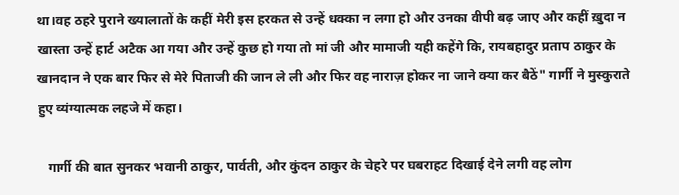था।वह ठहरे पुराने ख्यालातों के कहीं मेरी इस हरकत से उन्हें धक्का न लगा हो और उनका वीपी बढ़ जाए और कहीं ख़ुदा न खास्ता उन्हें हार्ट अटैक आ गया और उन्हें कुछ हो गया तो मां जी और मामाजी यही कहेंगे कि, रायबहादुर प्रताप ठाकुर के खानदान ने एक बार फिर से मेरे पिताजी की जान ले ली और फिर वह नाराज़ होकर ना जाने क्या कर बैठें" गार्गी ने मुस्कुराते हुए व्यंग्यात्मक लहजे में कहा।

   गार्गी की बात सुनकर भवानी ठाकुर, पार्वती, और कुंदन ठाकुर के चेहरे पर घबराहट दिखाई देने लगी वह लोग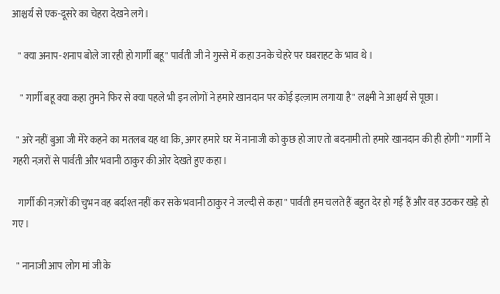आश्चर्य से एक-दूसरे का चेहरा देखने लगे।

   " क्या अनाप-शनाप बोले जा रही हो गार्गी बहू" पार्वती जी ने गुस्से में कहा उनके चेहरे पर घबराहट के भाव थे।

    " गार्गी बहू क्या कहा तुमने फिर से क्या पहले भी इन लोगों ने हमारे खानदान पर कोई इल्ज़ाम लगाया है" लक्ष्मी ने आश्चर्य से पूछा।

  " अरे नहीं बुआ जी मेरे कहने का मतलब यह था कि, अगर हमारे घर में नानाजी को कुछ हो जाए तो बदनामी तो हमारे खानदान की ही होगी" गार्गी ने गहरी नज़रों से पार्वती और भवानी ठाकुर की ओर देखते हुए कहा।

   गार्गी की नज़रों की चुभन वह बर्दाश्त नहीं कर सके भवानी ठाकुर ने जल्दी से कहा " पार्वती हम चलते हैं बहुत देर हो गई हैं और वह उठकर खड़े हो गए।

  " नानाजी आप लोग मां जी के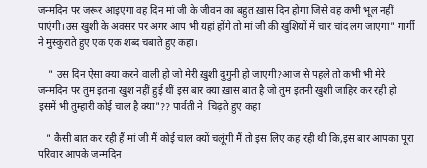जन्मदिन पर जरूर आइएगा वह दिन मां जी के जीवन का बहुत ख़ास दिन होगा जिसे वह कभी भूल नहीं पाएंगी।उस खुशी के अवसर पर अगर आप भी यहां होंगे तो मां जी की खुशियों में चार चांद लग जाएगा" गार्गी ने मुस्कुराते हुए एक एक शब्द चबाते हुए कहा।

    " उस दिन ऐसा क्या करने वाली हो जो मेरी ख़ुशी दुगुनी हो जाएगी?आज से पहले तो कभी भी मेरे जन्मदिन पर तुम इतना खुश नहीं हुई थीं इस बार क्या ख़ास बात है जो तुम इतनी खुशी जाहिर कर रही हो इसमें भी तुम्हारी कोई चाल है क्या"?? पार्वती ने  चिढ़ते हुए कहा

   " कैसी बात कर रही हैं मां जी मैं कोई चाल क्यों चलूंगी मैं तो इस लिए कह रही थी कि,इस बार आपका पूरा परिवार आपके जन्मदिन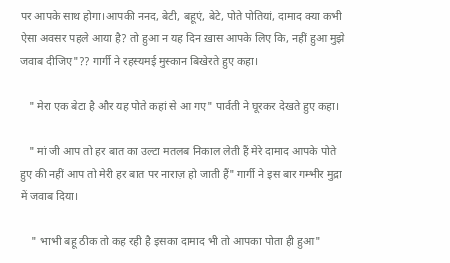पर आपके साथ होगा।आपकी ननद, बेटी, बहूएं, बेटे, पोते पोतियां, दामाद क्या कभी ऐसा अवसर पहले आया है? तो हुआ न यह दिन ख़ास आपके लिए कि, नहीं हुआ मुझे जवाब दीजिए"?? गार्गी ने रहस्यमई मुस्कान बिखेरते हुए कहा।

   " मेरा एक बेटा है और यह पोते कहां से आ गए" पार्वती ने घूरकर देखते हुए कहा।

   " मां जी आप तो हर बात का उल्टा मतलब निकाल लेती हैं मेरे दामाद आपके पोते हुए की नहीं आप तो मेरी हर बात पर नाराज़ हो जाती हैं" गार्गी ने इस बार गम्भीर मुद्रा में जवाब दिया।

    " भाभी बहू ठीक तो कह रही है इसका दामाद भी तो आपका पोता ही हुआ"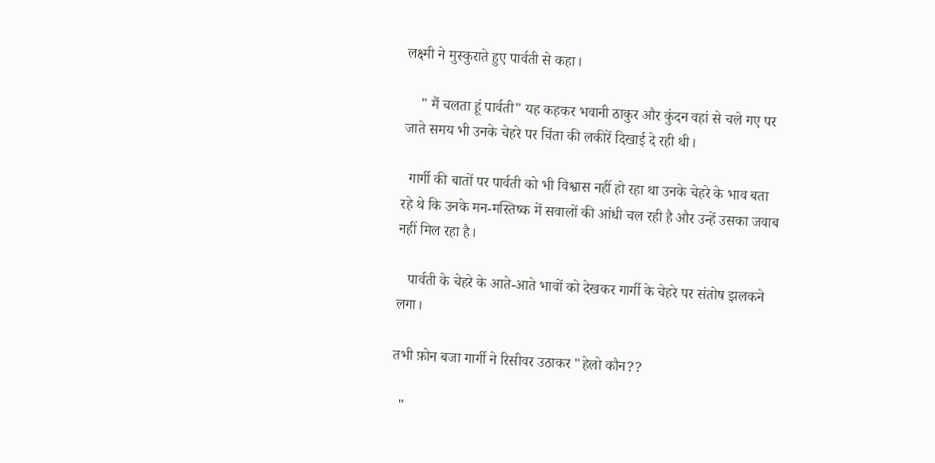लक्ष्मी ने मुस्कुराते हुए पार्वती से कहा।

    " मैं चलता हूं पार्वती" यह कहकर भवानी ठाकुर और कुंदन वहां से चले गए पर जाते समय भी उनके चेहरे पर चिंता की लकीरें दिखाई दे रही थी।

  गार्गी की बातों पर पार्वती को भी विश्वास नहीं हो रहा था उनके चेहरे के भाव बता रहे थे कि उनके मन-मस्तिष्क में सवालों की आंधी चल रही है और उन्हें उसका जवाब नहीं मिल रहा है।

   पार्वती के चेहरे के आते-आते भावों को देखकर गार्गी के चेहरे पर संतोष झलकने लगा।

तभी फ़ोन बजा गार्गी ने रिसीवर उठाकर "हेलो कौन??

  "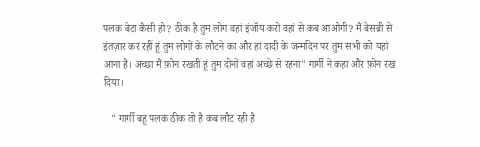पलक बेटा कैसी हो? ठीक है तुम लोग वहां इंजॉय करो वहां से कब आओगी? मैं बेसब्री से इंतज़ार कर रहीं हूं तुम लोगों के लौटने का और हां दादी के जन्मदिन पर तुम सभी को यहां आना है। अच्छा मैं फ़ोन रखतीं हूं तुम दोनों वहां अच्छे से रहना" गार्गी ने कहा और फ़ोन रख दिया।

   " गार्गी बहू पलक ठीक तो है कब लौट रही है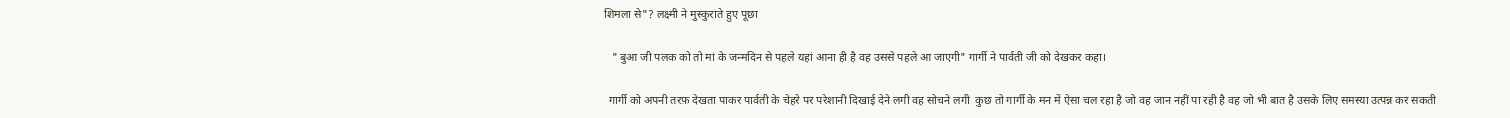शिमला से"? लक्ष्मी ने मुस्कुराते हुए पूछा

   " बुआ जी पलक को तो मां के जन्मदिन से पहले यहां आना ही है वह उससे पहले आ जाएगी" गार्गी ने पार्वती जी को देखकर कहा।

  गार्गी को अपनी तरफ़ देखता पाकर पार्वती के चेहरे पर परेशानी दिखाई देने लगी वह सोचने लगी  कुछ तो गार्गी के मन में ऐसा चल रहा है जो वह जान नहीं पा रही है वह जो भी बात है उसके लिए समस्या उत्पन्न कर सकती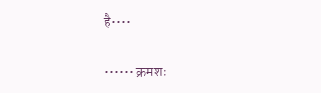है••••

•••••• क्रमशः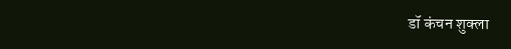डॉ कंचन शुक्ला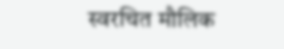स्वरचित मौलिक